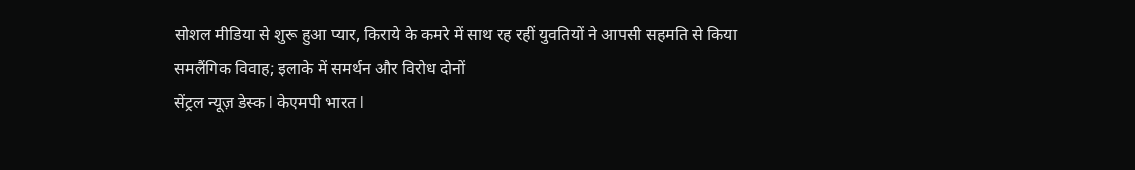सोशल मीडिया से शुरू हुआ प्यार, किराये के कमरे में साथ रह रहीं युवतियों ने आपसी सहमति से किया समलैंगिक विवाह; इलाके में समर्थन और विरोध दोनों
सेंट्रल न्यूज़ डेस्क l केएमपी भारत l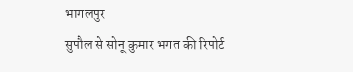भागलपुर
सुपौल से सोनू कुमार भगत की रिपोर्ट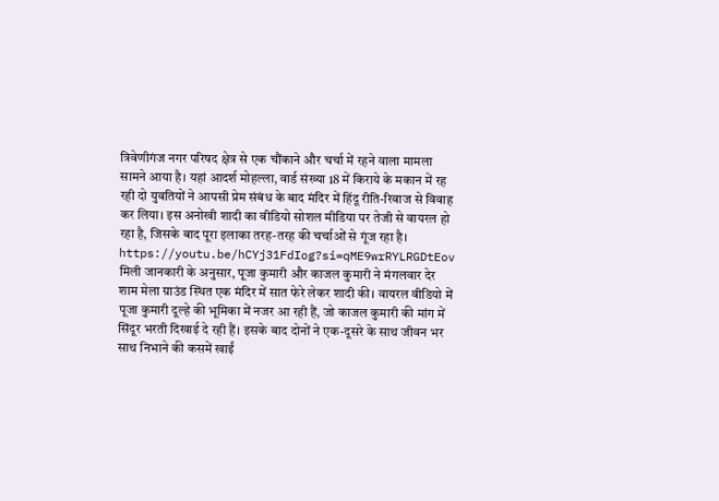त्रिवेणीगंज नगर परिषद क्षेत्र से एक चौंकाने और चर्चा में रहने वाला मामला सामने आया है। यहां आदर्श मोहल्ला, वार्ड संख्या 18 में किराये के मकान में रह रही दो युवतियों ने आपसी प्रेम संबंध के बाद मंदिर में हिंदू रीति-रिवाज से विवाह कर लिया। इस अनोखी शादी का वीडियो सोशल मीडिया पर तेजी से वायरल हो रहा है, जिसके बाद पूरा इलाका तरह-तरह की चर्चाओं से गूंज रहा है। https://youtu.be/hCYj31FdIog?si=qME9wrRYLRGDtEov
मिली जानकारी के अनुसार, पूजा कुमारी और काजल कुमारी ने मंगलवार देर शाम मेला ग्राउंड स्थित एक मंदिर में सात फेरे लेकर शादी की। वायरल वीडियो में पूजा कुमारी दूल्हे की भूमिका में नजर आ रही हैं, जो काजल कुमारी की मांग में सिंदूर भरती दिखाई दे रही हैं। इसके बाद दोनों ने एक-दूसरे के साथ जीवन भर साथ निभाने की कसमें खाईं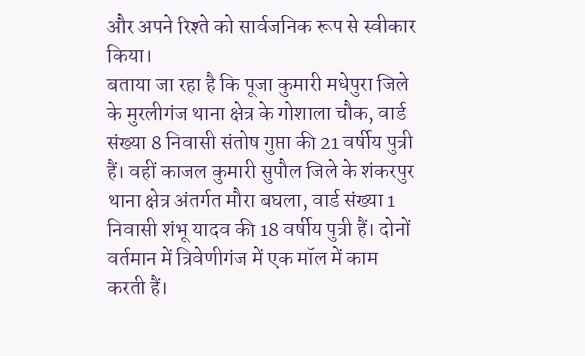और अपने रिश्ते को सार्वजनिक रूप से स्वीकार किया।
बताया जा रहा है कि पूजा कुमारी मधेपुरा जिले के मुरलीगंज थाना क्षेत्र के गोशाला चौक, वार्ड संख्या 8 निवासी संतोष गुप्ता की 21 वर्षीय पुत्री हैं। वहीं काजल कुमारी सुपौल जिले के शंकरपुर थाना क्षेत्र अंतर्गत मौरा बघला, वार्ड संख्या 1 निवासी शंभू यादव की 18 वर्षीय पुत्री हैं। दोनों वर्तमान में त्रिवेणीगंज में एक मॉल में काम करती हैं।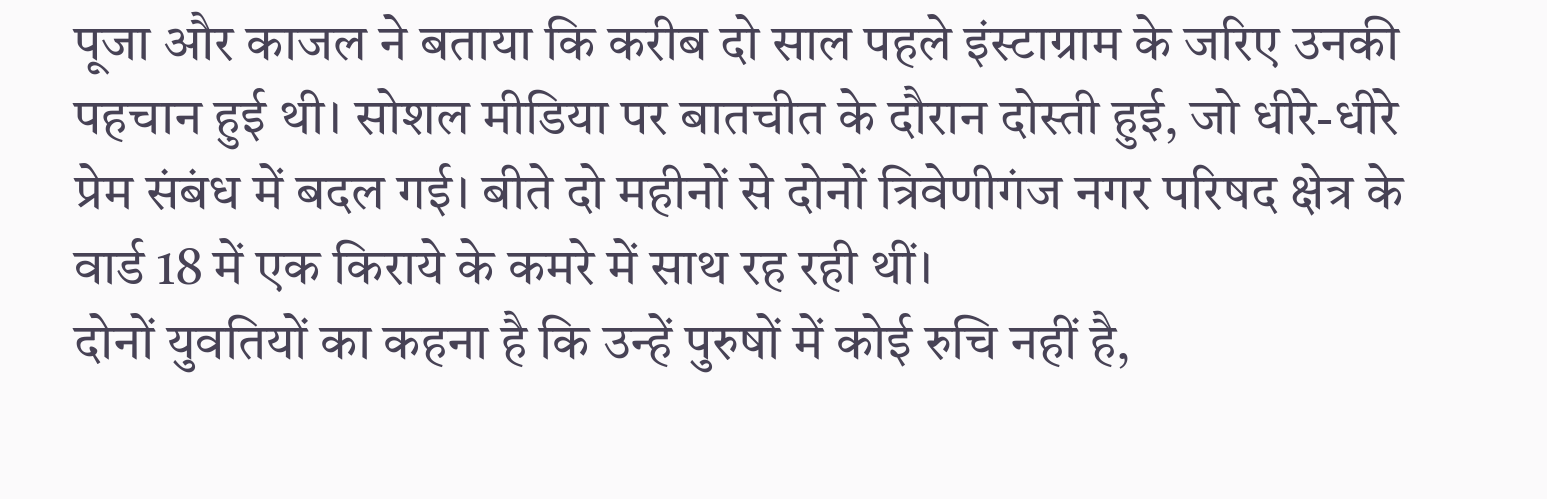पूजा और काजल ने बताया कि करीब दो साल पहले इंस्टाग्राम के जरिए उनकी पहचान हुई थी। सोशल मीडिया पर बातचीत के दौरान दोस्ती हुई, जो धीरे-धीरे प्रेम संबंध में बदल गई। बीते दो महीनों से दोनों त्रिवेणीगंज नगर परिषद क्षेत्र के वार्ड 18 में एक किराये के कमरे में साथ रह रही थीं।
दोनों युवतियों का कहना है कि उन्हें पुरुषों में कोई रुचि नहीं है,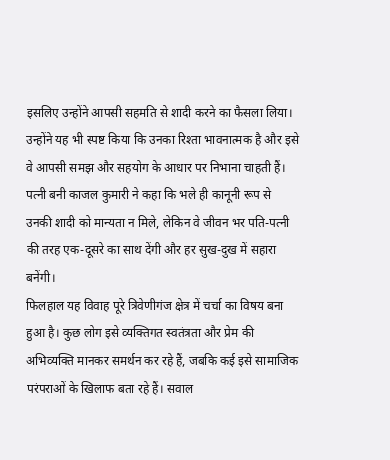इसलिए उन्होंने आपसी सहमति से शादी करने का फैसला लिया। उन्होंने यह भी स्पष्ट किया कि उनका रिश्ता भावनात्मक है और इसे वे आपसी समझ और सहयोग के आधार पर निभाना चाहती हैं।
पत्नी बनी काजल कुमारी ने कहा कि भले ही कानूनी रूप से उनकी शादी को मान्यता न मिले, लेकिन वे जीवन भर पति-पत्नी की तरह एक-दूसरे का साथ देंगी और हर सुख-दुख में सहारा बनेंगी।
फिलहाल यह विवाह पूरे त्रिवेणीगंज क्षेत्र में चर्चा का विषय बना हुआ है। कुछ लोग इसे व्यक्तिगत स्वतंत्रता और प्रेम की अभिव्यक्ति मानकर समर्थन कर रहे हैं, जबकि कई इसे सामाजिक परंपराओं के खिलाफ बता रहे हैं। सवाल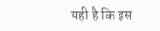यही है कि इस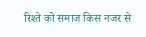रिश्ते को समाज किस नजर से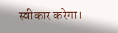स्वीकार करेगा।